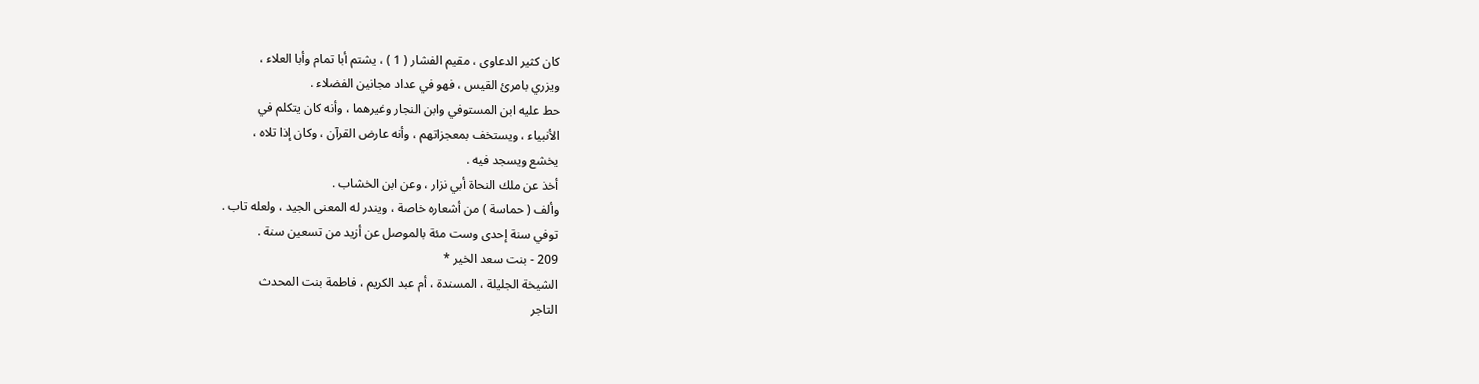كان كثير الدعاوى ، مقيم الفشار ( 1 ) ، يشتم أبا تمام وأبا العلاء ،
ويزري بامرئ القيس ، فهو في عداد مجانين الفضلاء .
حط عليه ابن المستوفي وابن النجار وغيرهما ، وأنه كان يتكلم في
الأنبياء ، ويستخف بمعجزاتهم ، وأنه عارض القرآن ، وكان إذا تلاه ،
يخشع ويسجد فيه .
أخذ عن ملك النحاة أبي نزار ، وعن ابن الخشاب .
وألف ( حماسة ) من أشعاره خاصة ، ويندر له المعنى الجيد ، ولعله تاب .
توفي سنة إحدى وست مئة بالموصل عن أزيد من تسعين سنة .
209 - بنت سعد الخير *
الشيخة الجليلة ، المسندة ، أم عبد الكريم ، فاطمة بنت المحدث
التاجر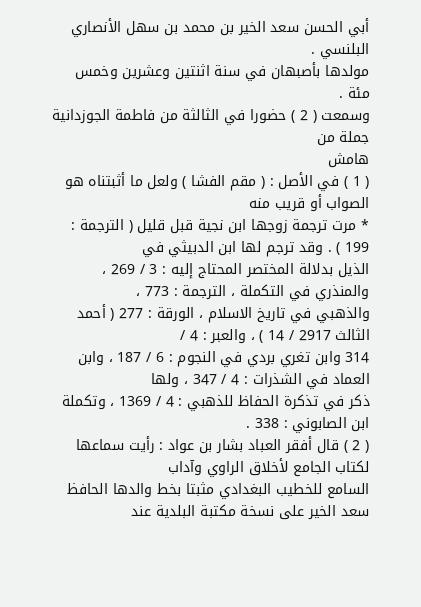أبي الحسن سعد الخير بن محمد بن سهل الأنصاري البلنسي .
مولدها بأصبهان في سنة اثنتين وعشرين وخمس مئة .
وسمعت ( 2 ) حضورا في الثالثة من فاطمة الجوزدانية جملة من
هامش
( 1 ) في الأصل : ( مقم الفشا ) ولعل ما أثبتناه هو الصواب أو قريب منه
* مرت ترجمة زوجها ابن نجية قبل قليل ( الترجمة : 199 ) . وقد ترجم لها ابن الدبيثي في
الذيل بدلالة المختصر المحتاج إليه : 3 / 269 ، والمنذري في التكملة ، الترجمة : 773 ،
والذهبي في تاريخ الاسلام ، الورقة : 277 ( أحمد الثالث 2917 / 14 ) ، والعبر : 4 /
314 وابن تغري بردي في النجوم : 6 / 187 ، وابن العماد في الشذرات : 4 / 347 ، ولها
ذكر في تذكرة الحفاظ للذهبي : 4 / 1369 ، وتكملة ابن الصابوني : 338 .
( 2 ) قال أفقر العباد بشار بن عواد : رأيت سماعها لكتاب الجامع لأخلاق الراوي وآداب
السامع للخطيب البغدادي مثبتا بخط والدها الحافظ سعد الخير على نسخة مكتبة البلدية عند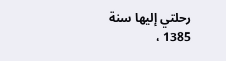رحلتي إليها سنة 1385 ،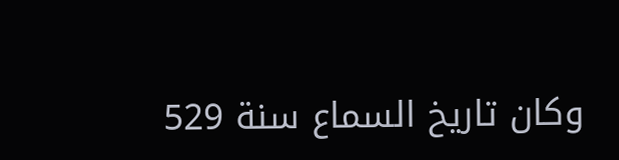وكان تاريخ السماع سنة 529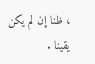، ظنا إن لم يكن يقينا .